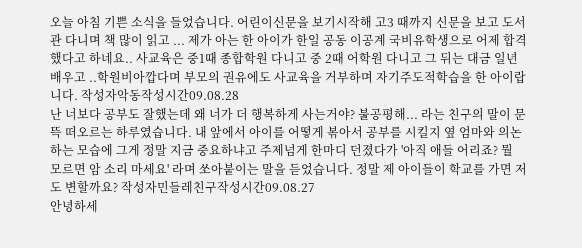오늘 아침 기쁜 소식을 들었습니다. 어린이신문을 보기시작해 고3 때까지 신문을 보고 도서관 다니며 책 많이 읽고 ... 제가 아는 한 아이가 한일 공동 이공계 국비유학생으로 어제 합격했다고 하네요.. 사교육은 중1때 종합학원 다니고 중 2때 어학원 다니고 그 뒤는 대금 일년 배우고 ..학원비아깝다며 부모의 권유에도 사교육을 거부하며 자기주도적학습을 한 아이랍니다. 작성자악동작성시간09.08.28
난 너보다 공부도 잘했는데 왜 너가 더 행복하게 사는거야? 불공평해... 라는 친구의 말이 문뜩 떠오르는 하루였습니다. 내 앞에서 아이를 어떻게 볶아서 공부를 시킬지 옆 엄마와 의논하는 모습에 그게 정말 지금 중요하냐고 주제넘게 한마디 던졌다가 '아직 애들 어리죠? 뭘 모르면 암 소리 마세요' 라며 쏘아붙이는 말을 듣었습니다. 정말 제 아이들이 학교를 가면 저도 변할까요? 작성자민들레친구작성시간09.08.27
안녕하세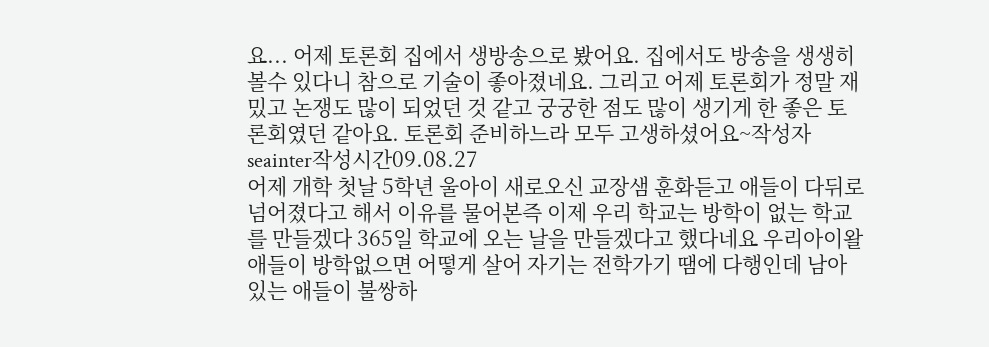요... 어제 토론회 집에서 생방송으로 봤어요. 집에서도 방송을 생생히 볼수 있다니 참으로 기술이 좋아졌네요. 그리고 어제 토론회가 정말 재밌고 논쟁도 많이 되었던 것 같고 궁궁한 점도 많이 생기게 한 좋은 토론회였던 같아요. 토론회 준비하느라 모두 고생하셨어요~작성자seainter작성시간09.08.27
어제 개학 첫날 5학년 울아이 새로오신 교장샘 훈화듣고 애들이 다뒤로 넘어졌다고 해서 이유를 물어본즉 이제 우리 학교는 방학이 없는 학교를 만들겠다 365일 학교에 오는 날을 만들겠다고 했다네요 우리아이왈 애들이 방학없으면 어떻게 살어 자기는 전학가기 땜에 다행인데 남아있는 애들이 불쌍하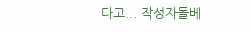다고... 작성자돌베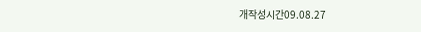개작성시간09.08.27